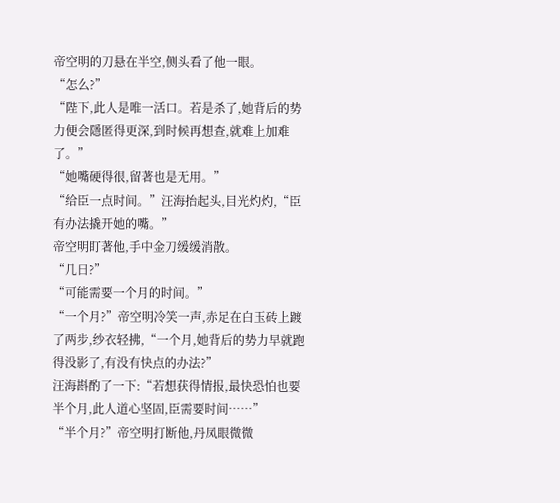帝空明的刀悬在半空,侧头看了他一眼。
“怎么?”
“陛下,此人是唯一活口。若是杀了,她背后的势力便会隱匿得更深,到时候再想查,就难上加难了。”
“她嘴硬得很,留著也是无用。”
“给臣一点时间。”汪海抬起头,目光灼灼,“臣有办法撬开她的嘴。”
帝空明盯著他,手中金刀缓缓消散。
“几日?”
“可能需要一个月的时间。”
“一个月?”帝空明冷笑一声,赤足在白玉砖上踱了两步,纱衣轻拂,“一个月,她背后的势力早就跑得没影了,有没有快点的办法?”
汪海斟酌了一下:“若想获得情报,最快恐怕也要半个月,此人道心坚固,臣需要时间……”
“半个月?”帝空明打断他,丹凤眼微微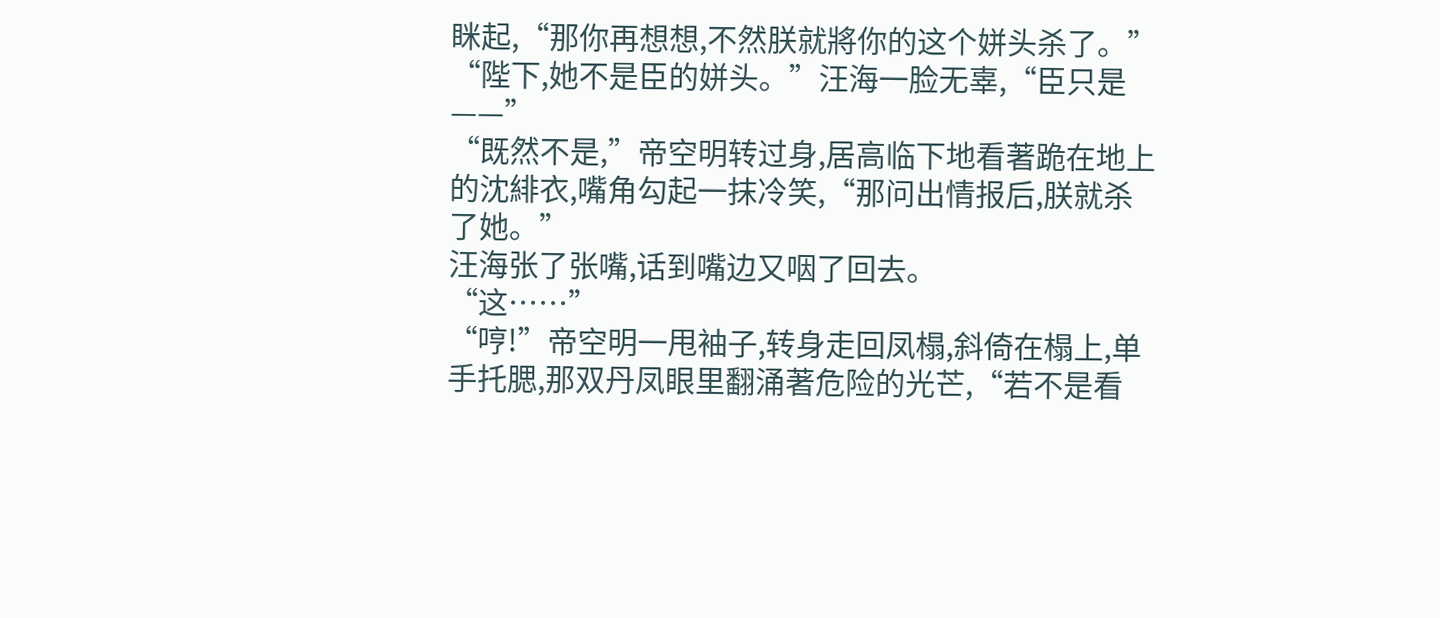眯起,“那你再想想,不然朕就將你的这个姘头杀了。”
“陛下,她不是臣的姘头。”汪海一脸无辜,“臣只是——”
“既然不是,”帝空明转过身,居高临下地看著跪在地上的沈緋衣,嘴角勾起一抹冷笑,“那问出情报后,朕就杀了她。”
汪海张了张嘴,话到嘴边又咽了回去。
“这……”
“哼!”帝空明一甩袖子,转身走回凤榻,斜倚在榻上,单手托腮,那双丹凤眼里翻涌著危险的光芒,“若不是看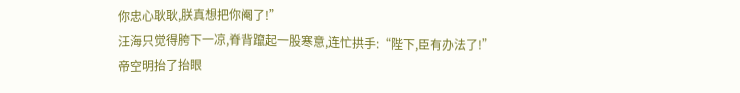你忠心耿耿,朕真想把你阉了!”
汪海只觉得胯下一凉,脊背躥起一股寒意,连忙拱手:“陛下,臣有办法了!”
帝空明抬了抬眼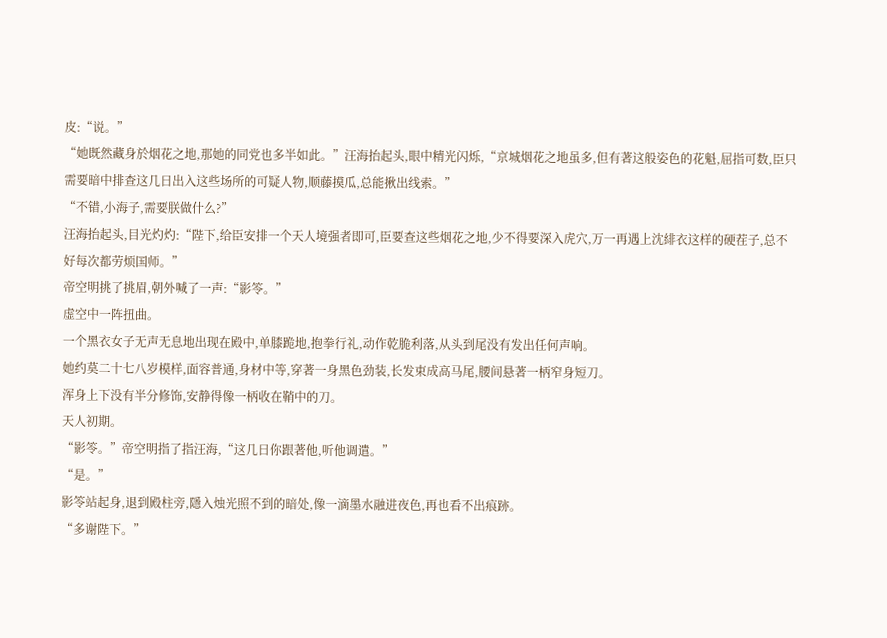皮:“说。”
“她既然藏身於烟花之地,那她的同党也多半如此。”汪海抬起头,眼中精光闪烁,“京城烟花之地虽多,但有著这般姿色的花魁,屈指可数,臣只需要暗中排查这几日出入这些场所的可疑人物,顺藤摸瓜,总能揪出线索。”
“不错,小海子,需要朕做什么?”
汪海抬起头,目光灼灼:“陛下,给臣安排一个天人境强者即可,臣要查这些烟花之地,少不得要深入虎穴,万一再遇上沈緋衣这样的硬茬子,总不好每次都劳烦国师。”
帝空明挑了挑眉,朝外喊了一声:“影笭。”
虚空中一阵扭曲。
一个黑衣女子无声无息地出现在殿中,单膝跪地,抱拳行礼,动作乾脆利落,从头到尾没有发出任何声响。
她约莫二十七八岁模样,面容普通,身材中等,穿著一身黑色劲装,长发束成高马尾,腰间悬著一柄窄身短刀。
浑身上下没有半分修饰,安静得像一柄收在鞘中的刀。
天人初期。
“影笭。”帝空明指了指汪海,“这几日你跟著他,听他调遣。”
“是。”
影笭站起身,退到殿柱旁,隱入烛光照不到的暗处,像一滴墨水融进夜色,再也看不出痕跡。
“多谢陛下。”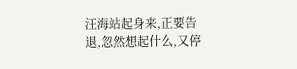汪海站起身来,正要告退,忽然想起什么,又停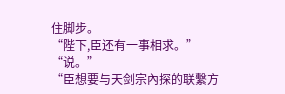住脚步。
“陛下,臣还有一事相求。”
“说。”
“臣想要与天剑宗內探的联繫方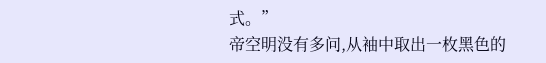式。”
帝空明没有多问,从袖中取出一枚黑色的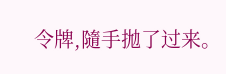令牌,隨手拋了过来。